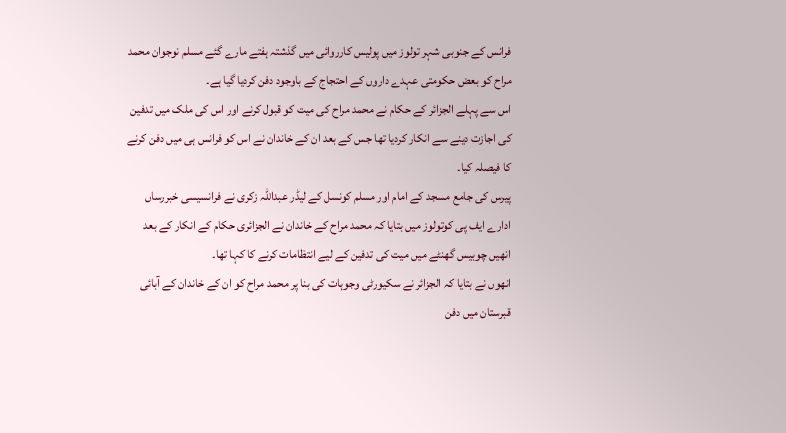فرانس کے جنوبی شہر تولوز میں پولیس کارروائی میں گذشتہ ہفتے مارے گئے مسلم نوجوان محمد مراح کو بعض حکومتی عہدے داروں کے احتجاج کے باوجود دفن کردیا گیا ہے۔
اس سے پہلے الجزائر کے حکام نے محمد مراح کی میت کو قبول کرنے اور اس کی ملک میں تدفین کی اجازت دینے سے انکار کردیا تھا جس کے بعد ان کے خاندان نے اس کو فرانس ہی میں دفن کرنے کا فیصلہ کیا۔
پیرس کی جامع مسجد کے امام اور مسلم کونسل کے لیڈر عبداللہ زکری نے فرانسیسی خبررساں ادارے ایف پی کوتولوز میں بتایا کہ محمد مراح کے خاندان نے الجزائری حکام کے انکار کے بعد انھیں چوبیس گھنٹے میں میت کی تدفین کے لیے انتظامات کرنے کا کہا تھا۔
انھوں نے بتایا کہ الجزائر نے سکیورٹی وجوہات کی بنا پر محمد مراح کو ان کے خاندان کے آبائی قبرستان میں دفن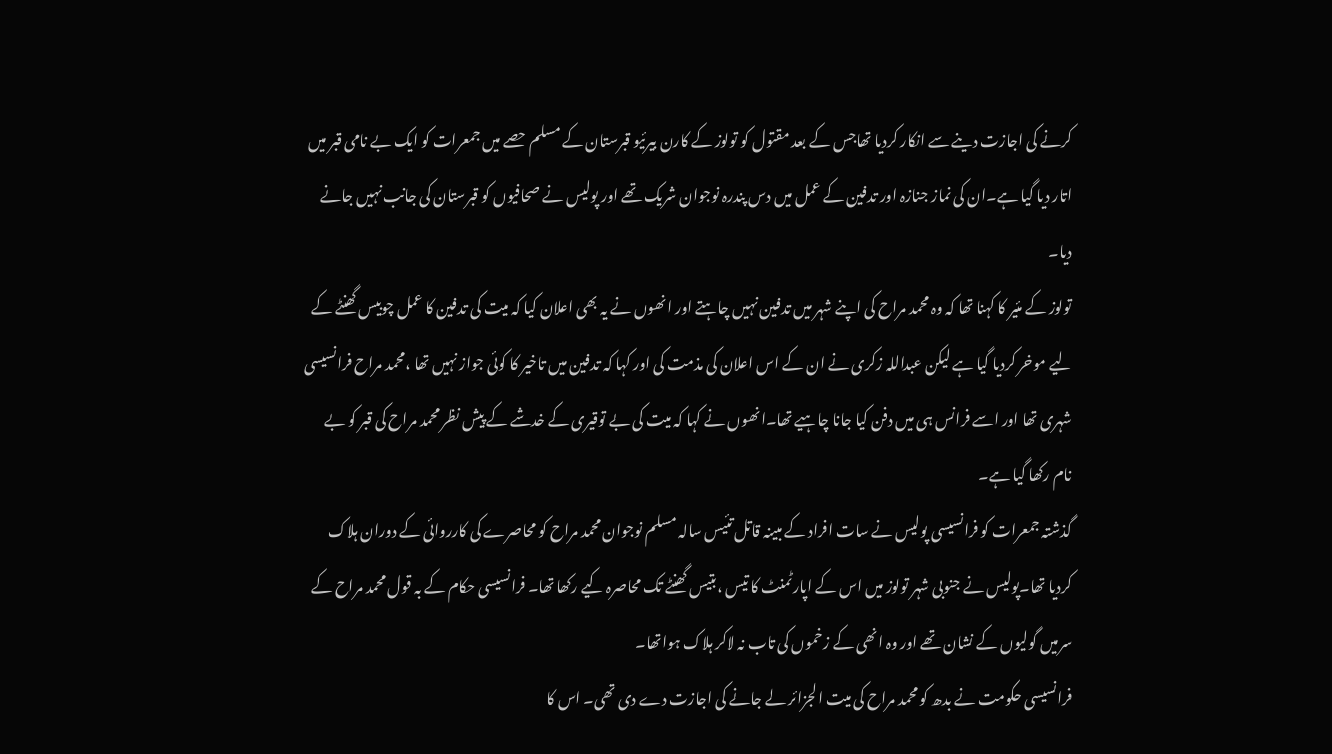کرنے کی اجازت دینے سے انکار کردیا تھاجس کے بعد مقتول کو تولوز کے کارن بیرئیو قبرستان کے مسلم حصے میں جمعرات کو ایک بے نامی قبر میں اتار دیا گیا ہے۔ان کی نماز جنازہ اور تدفین کے عمل میں دس پندرہ نوجوان شریک تھے اور پولیس نے صحافیوں کو قبرستان کی جانب نہیں جانے دیا۔
تولوز کے مئیر کا کہنا تھا کہ وہ محمد مراح کی اپنے شہر میں تدفین نہیں چاہتے اور انھوں نے یہ بھی اعلان کیا کہ میت کی تدفین کا عمل چوبیس گھنٹے کے لیے موخر کردیا گیا ہے لیکن عبداللہ زکری نے ان کے اس اعلان کی مذمت کی اور کہا کہ تدفین میں تاخیر کا کوئی جواز نہیں تھا ،محمد مراح فرانسیسی شہری تھا اور اسے فرانس ہی میں دفن کیا جانا چاہیے تھا۔انھوں نے کہا کہ میت کی بے توقیری کے خدشے کے پیش نظر محمد مراح کی قبر کو بے نام رکھا گیا ہے۔
گذشتہ جمعرات کو فرانسیسی پولیس نے سات افراد کے مبینہ قاتل تئیس سالہ مسلم نوجوان محمد مراح کو محاصرے کی کارروائی کے دوران ہلاک کردیا تھا۔پولیس نے جنوبی شہر تولوز میں اس کے اپارٹمنٹ کا تیس ،بتیس گھنٹے تک محاصرہ کیے رکھا تھا۔ فرانسیسی حکام کے بہ قول محمد مراح کے سرمیں گولیوں کے نشان تھے اور وہ انھی کے زخموں کی تاب نہ لاکر ہلاک ہواتھا۔
فرانسیسی حکومت نے بدھ کو محمد مراح کی میت الجزائر لے جانے کی اجازت دے دی تھی۔ اس کا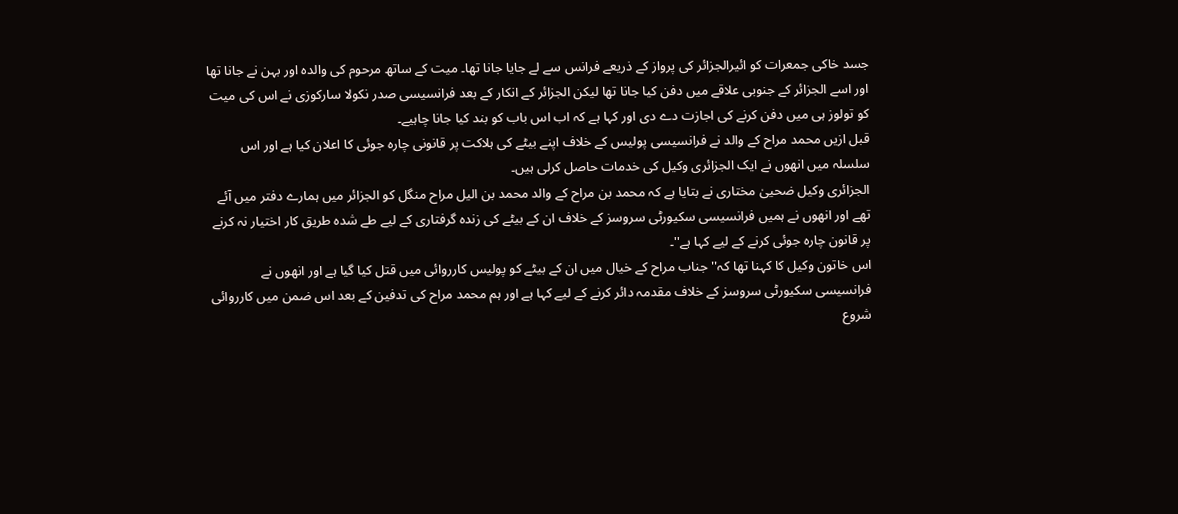جسد خاکی جمعرات کو ائیرالجزائر کی پرواز کے ذریعے فرانس سے لے جایا جانا تھا۔ میت کے ساتھ مرحوم کی والدہ اور بہن نے جانا تھا اور اسے الجزائر کے جنوبی علاقے میں دفن کیا جانا تھا لیکن الجزائر کے انکار کے بعد فرانسیسی صدر نکولا سارکوزی نے اس کی میت کو تولوز ہی میں دفن کرنے کی اجازت دے دی اور کہا ہے کہ اب اس باب کو بند کیا جانا چاہیے۔
قبل ازیں محمد مراح کے والد نے فرانسیسی پولیس کے خلاف اپنے بیٹے کی ہلاکت پر قانونی چارہ جوئی کا اعلان کیا ہے اور اس سلسلہ میں انھوں نے ایک الجزائری وکیل کی خدمات حاصل کرلی ہیں۔
الجزائری وکیل ضحییٰ مختاری نے بتایا ہے کہ محمد بن مراح کے والد محمد بن الیل مراح منگل کو الجزائر میں ہمارے دفتر میں آئے تھے اور انھوں نے ہمیں فرانسیسی سکیورٹی سروسز کے خلاف ان کے بیٹے کی زندہ گرفتاری کے لیے طے شدہ طریق کار اختیار نہ کرنے پر قانون چارہ جوئی کرنے کے لیے کہا ہے''۔
اس خاتون وکیل کا کہنا تھا کہ''جناب مراح کے خیال میں ان کے بیٹے کو پولیس کارروائی میں قتل کیا گیا ہے اور انھوں نے فرانسیسی سکیورٹی سروسز کے خلاف مقدمہ دائر کرنے کے لیے کہا ہے اور ہم محمد مراح کی تدفین کے بعد اس ضمن میں کارروائی شروع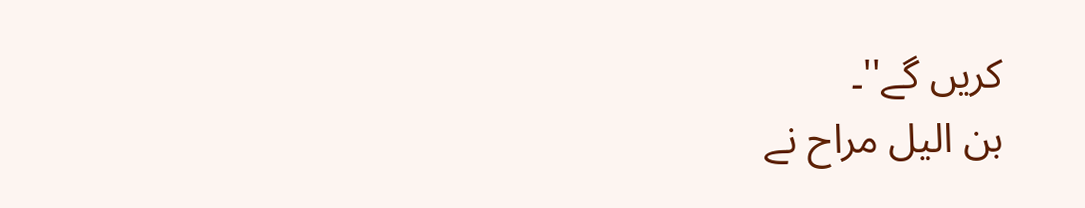کریں گے''۔
بن الیل مراح نے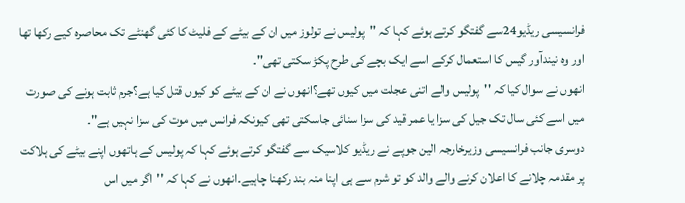فرانسیسی ریڈیو24سے گفتگو کرتے ہوئے کہا کہ ''پولیس نے تولوز میں ان کے بیٹے کے فلیٹ کا کئی گھنٹے تک محاصرہ کیے رکھا تھا اور وہ نیندآور گیس کا استعمال کرکے اسے ایک بچے کی طرح پکڑ سکتی تھی''۔
انھوں نے سوال کیا کہ ''پولیس والے اتنی عجلت میں کیوں تھے؟انھوں نے ان کے بیٹے کو کیوں قتل کیا ہے؟جرم ثابت ہونے کی صورت میں اسے کئی سال تک جیل کی سزا یا عمر قید کی سزا سنائی جاسکتی تھی کیونکہ فرانس میں موت کی سزا نہیں ہے''۔
دوسری جانب فرانسیسی وزیرخارجہ الین جوپے نے ریڈیو کلاسیک سے گفتگو کرتے ہوئے کہا کہ پولیس کے ہاتھوں اپنے بیٹے کی ہلاکت پر مقدمہ چلانے کا اعلان کرنے والے والد کو تو شرم سے ہی اپنا منہ بند رکھنا چاہیے۔انھوں نے کہا کہ ''اگر میں اس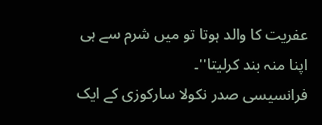عفریت کا والد ہوتا تو میں شرم سے ہی اپنا منہ بند کرلیتا''۔
فرانسیسی صدر نکولا سارکوزی کے ایک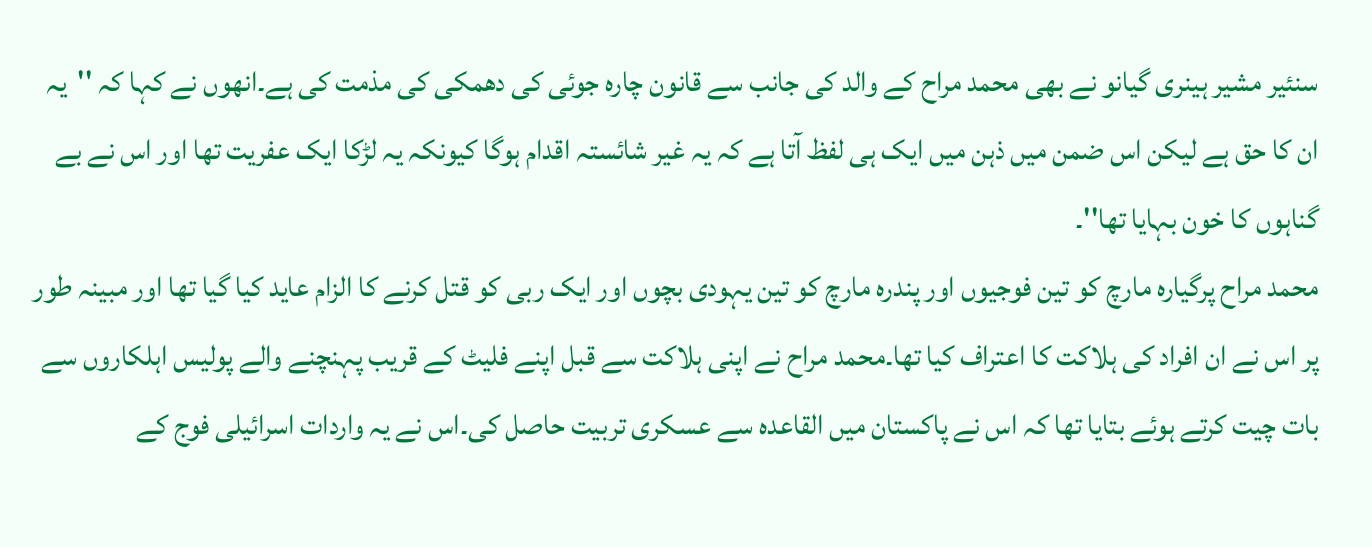سنئیر مشیر ہینری گیانو نے بھی محمد مراح کے والد کی جانب سے قانون چارہ جوئی کی دھمکی کی مذمت کی ہے۔انھوں نے کہا کہ ''یہ ان کا حق ہے لیکن اس ضمن میں ذہن میں ایک ہی لفظ آتا ہے کہ یہ غیر شائستہ اقدام ہوگا کیونکہ یہ لڑکا ایک عفریت تھا اور اس نے بے گناہوں کا خون بہایا تھا''۔
محمد مراح پرگیارہ مارچ کو تین فوجیوں اور پندرہ مارچ کو تین یہودی بچوں اور ایک ربی کو قتل کرنے کا الزام عاید کیا گیا تھا اور مبینہ طور پر اس نے ان افراد کی ہلاکت کا اعتراف کیا تھا۔محمد مراح نے اپنی ہلاکت سے قبل اپنے فلیٹ کے قریب پہنچنے والے پولیس اہلکاروں سے بات چیت کرتے ہوئے بتایا تھا کہ اس نے پاکستان میں القاعدہ سے عسکری تربیت حاصل کی۔اس نے یہ واردات اسرائیلی فوج کے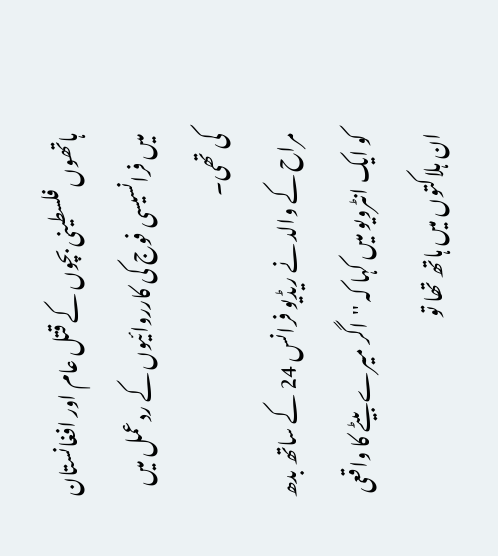ہاتھوں فلسطینی بچوں کے قتل عام اور افغانستان میں فرانسیسی فوج کی کارروائیوں کے ردعمل میں کی تھی۔
مراح کے والد نے ریڈیو فرانس 24 کے ساتھ بدھ کو ایک انٹرویو میں کہا کہ ''اگر میرے بیٹے کا واقعی ان ہلاکتوں میں ہاتھ تھا تو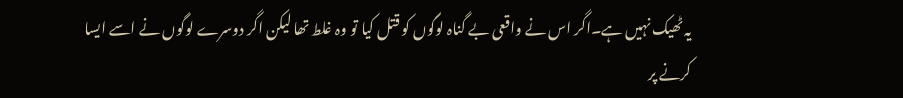یہ ٹھیک نہیں ہے۔اگر اس نے واقعی بے گناہ لوگوں کو قتل کیا تو وہ غلط تھا لیکن اگر دوسرے لوگوں نے اسے ایسا کرنے پر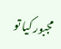مجبور کیا تو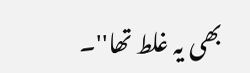بھی یہ غلط تھا''۔